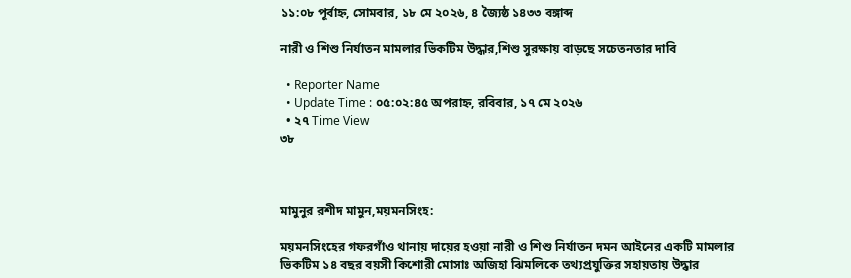১১:০৮ পূর্বাহ্ন, সোমবার, ১৮ মে ২০২৬, ৪ জ্যৈষ্ঠ ১৪৩৩ বঙ্গাব্দ

নারী ও শিশু নির্যাতন মামলার ভিকটিম উদ্ধার,শিশু সুরক্ষায় বাড়ছে সচেতনতার দাবি

  • Reporter Name
  • Update Time : ০৫:০২:৪৫ অপরাহ্ন, রবিবার, ১৭ মে ২০২৬
  • ২৭ Time View
৩৮



মামুনুর রশীদ মামুন,ময়মনসিংহ:

ময়মনসিংহের গফরগাঁও থানায় দায়ের হওয়া নারী ও শিশু নির্যাতন দমন আইনের একটি মামলার ভিকটিম ১৪ বছর বয়সী কিশোরী মোসাঃ অজিহা ঝিমলিকে তথ্যপ্রযুক্তির সহায়তায় উদ্ধার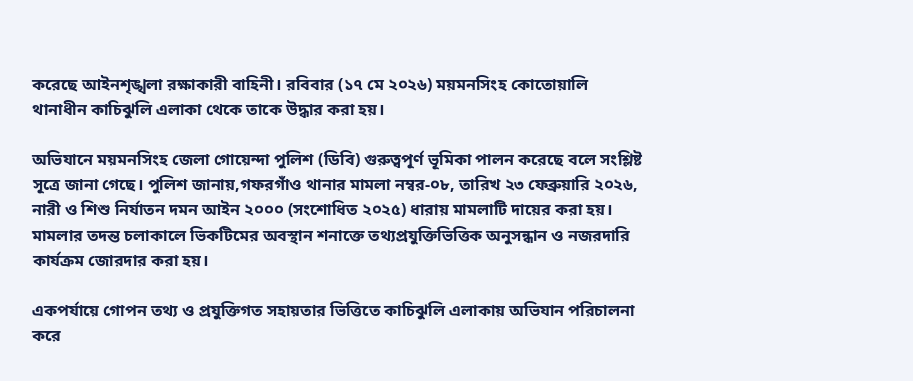করেছে আইনশৃঙ্খলা রক্ষাকারী বাহিনী। রবিবার (১৭ মে ২০২৬) ময়মনসিংহ কোতোয়ালি থানাধীন কাচিঝুলি এলাকা থেকে তাকে উদ্ধার করা হয়।

অভিযানে ময়মনসিংহ জেলা গোয়েন্দা পুলিশ (ডিবি) গুরুত্বপূর্ণ ভূমিকা পালন করেছে বলে সংশ্লিষ্ট সূত্রে জানা গেছে। পুলিশ জানায়,গফরগাঁও থানার মামলা নম্বর-০৮, তারিখ ২৩ ফেব্রুয়ারি ২০২৬, নারী ও শিশু নির্যাতন দমন আইন ২০০০ (সংশোধিত ২০২৫) ধারায় মামলাটি দায়ের করা হয়। মামলার তদন্ত চলাকালে ভিকটিমের অবস্থান শনাক্তে তথ্যপ্রযুক্তিভিত্তিক অনুসন্ধান ও নজরদারি কার্যক্রম জোরদার করা হয়।

একপর্যায়ে গোপন তথ্য ও প্রযুক্তিগত সহায়তার ভিত্তিতে কাচিঝুলি এলাকায় অভিযান পরিচালনা করে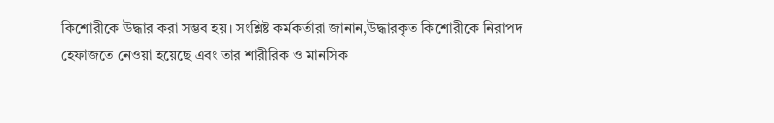কিশোরীকে উদ্ধার করা সম্ভব হয়। সংশ্লিষ্ট কর্মকর্তারা জানান,উদ্ধারকৃত কিশোরীকে নিরাপদ হেফাজতে নেওয়া হয়েছে এবং তার শারীরিক ও মানসিক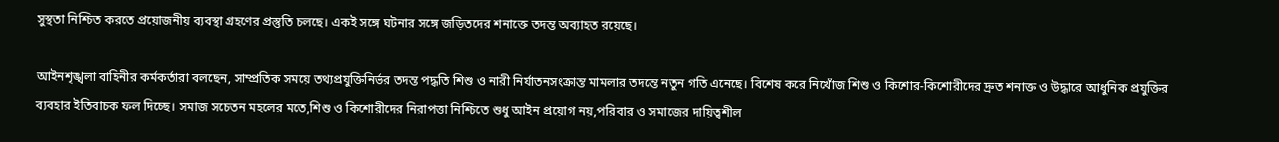সুস্থতা নিশ্চিত করতে প্রয়োজনীয় ব্যবস্থা গ্রহণের প্রস্তুতি চলছে। একই সঙ্গে ঘটনার সঙ্গে জড়িতদের শনাক্তে তদন্ত অব্যাহত রয়েছে।

আইনশৃঙ্খলা বাহিনীর কর্মকর্তারা বলছেন, সাম্প্রতিক সময়ে তথ্যপ্রযুক্তিনির্ভর তদন্ত পদ্ধতি শিশু ও নারী নির্যাতনসংক্রান্ত মামলার তদন্তে নতুন গতি এনেছে। বিশেষ করে নিখোঁজ শিশু ও কিশোর-কিশোরীদের দ্রুত শনাক্ত ও উদ্ধারে আধুনিক প্রযুক্তির ব্যবহার ইতিবাচক ফল দিচ্ছে। সমাজ সচেতন মহলের মতে,শিশু ও কিশোরীদের নিরাপত্তা নিশ্চিতে শুধু আইন প্রয়োগ নয়,পরিবার ও সমাজের দায়িত্বশীল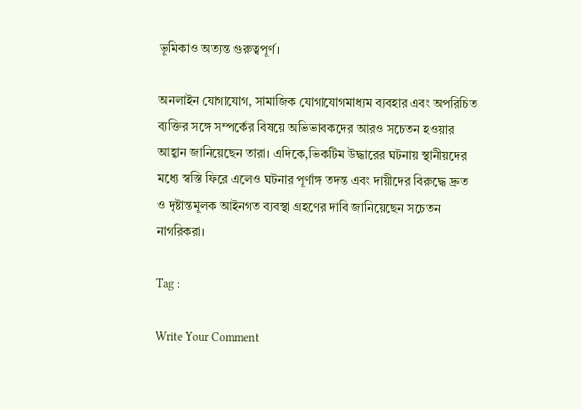ভূমিকাও অত্যন্ত গুরুত্বপূর্ণ।

অনলাইন যোগাযোগ, সামাজিক যোগাযোগমাধ্যম ব্যবহার এবং অপরিচিত ব্যক্তির সঙ্গে সম্পর্কের বিষয়ে অভিভাবকদের আরও সচেতন হওয়ার আহ্বান জানিয়েছেন তারা। এদিকে,ভিকটিম উদ্ধারের ঘটনায় স্থানীয়দের মধ্যে স্বস্তি ফিরে এলেও ঘটনার পূর্ণাঙ্গ তদন্ত এবং দায়ীদের বিরুদ্ধে দ্রুত ও দৃষ্টান্তমূলক আইনগত ব্যবস্থা গ্রহণের দাবি জানিয়েছেন সচেতন নাগরিকরা।

Tag :

Write Your Comment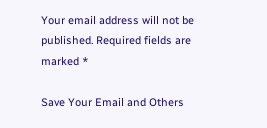Your email address will not be published. Required fields are marked *

Save Your Email and Others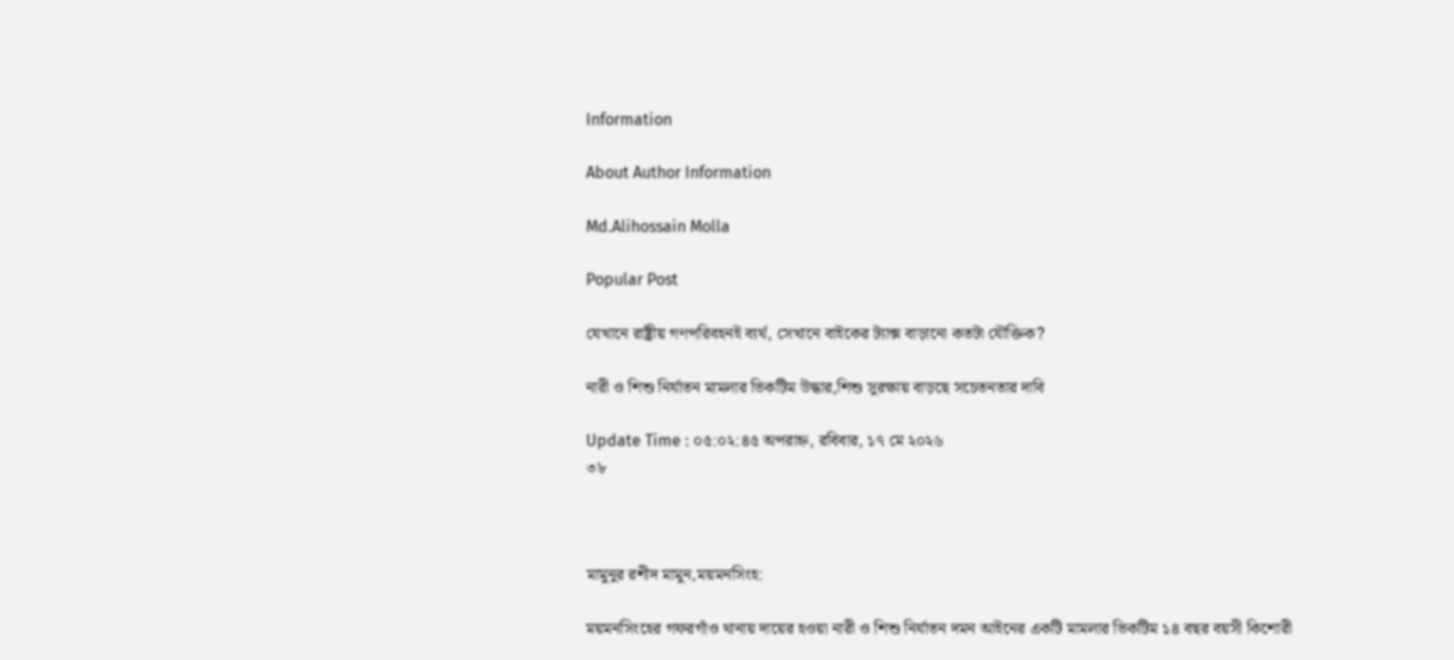Information

About Author Information

Md.Alihossain Molla

Popular Post

যেখানে রাষ্ট্রীয় গণপরিবহনই ব্যর্থ, সেখানে বাইকের ট্যাক্স বাড়ানো কতটা যৌক্তিক?

নারী ও শিশু নির্যাতন মামলার ভিকটিম উদ্ধার,শিশু সুরক্ষায় বাড়ছে সচেতনতার দাবি

Update Time : ০৫:০২:৪৫ অপরাহ্ন, রবিবার, ১৭ মে ২০২৬
৩৮



মামুনুর রশীদ মামুন,ময়মনসিংহ:

ময়মনসিংহের গফরগাঁও থানায় দায়ের হওয়া নারী ও শিশু নির্যাতন দমন আইনের একটি মামলার ভিকটিম ১৪ বছর বয়সী কিশোরী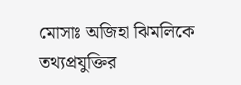মোসাঃ অজিহা ঝিমলিকে তথ্যপ্রযুক্তির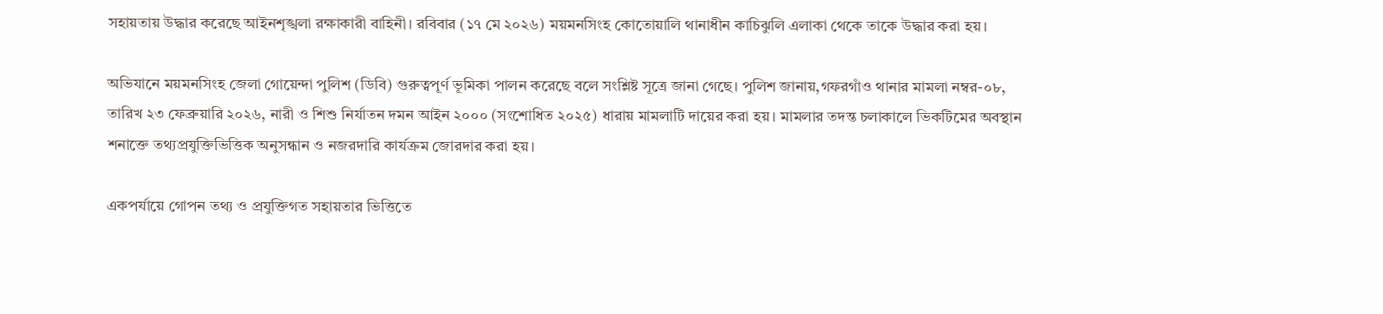সহায়তায় উদ্ধার করেছে আইনশৃঙ্খলা রক্ষাকারী বাহিনী। রবিবার (১৭ মে ২০২৬) ময়মনসিংহ কোতোয়ালি থানাধীন কাচিঝুলি এলাকা থেকে তাকে উদ্ধার করা হয়।

অভিযানে ময়মনসিংহ জেলা গোয়েন্দা পুলিশ (ডিবি) গুরুত্বপূর্ণ ভূমিকা পালন করেছে বলে সংশ্লিষ্ট সূত্রে জানা গেছে। পুলিশ জানায়,গফরগাঁও থানার মামলা নম্বর-০৮, তারিখ ২৩ ফেব্রুয়ারি ২০২৬, নারী ও শিশু নির্যাতন দমন আইন ২০০০ (সংশোধিত ২০২৫) ধারায় মামলাটি দায়ের করা হয়। মামলার তদন্ত চলাকালে ভিকটিমের অবস্থান শনাক্তে তথ্যপ্রযুক্তিভিত্তিক অনুসন্ধান ও নজরদারি কার্যক্রম জোরদার করা হয়।

একপর্যায়ে গোপন তথ্য ও প্রযুক্তিগত সহায়তার ভিত্তিতে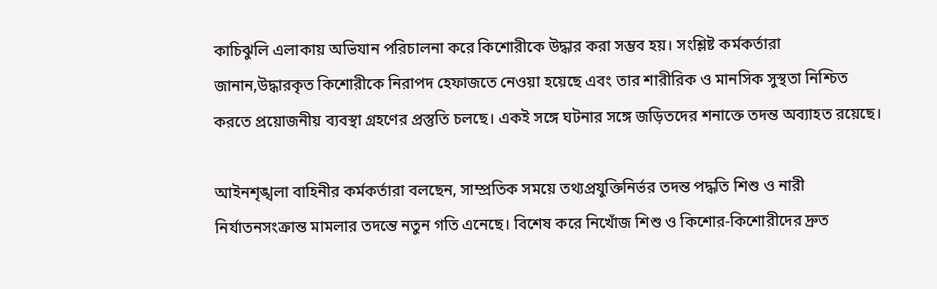কাচিঝুলি এলাকায় অভিযান পরিচালনা করে কিশোরীকে উদ্ধার করা সম্ভব হয়। সংশ্লিষ্ট কর্মকর্তারা জানান,উদ্ধারকৃত কিশোরীকে নিরাপদ হেফাজতে নেওয়া হয়েছে এবং তার শারীরিক ও মানসিক সুস্থতা নিশ্চিত করতে প্রয়োজনীয় ব্যবস্থা গ্রহণের প্রস্তুতি চলছে। একই সঙ্গে ঘটনার সঙ্গে জড়িতদের শনাক্তে তদন্ত অব্যাহত রয়েছে।

আইনশৃঙ্খলা বাহিনীর কর্মকর্তারা বলছেন, সাম্প্রতিক সময়ে তথ্যপ্রযুক্তিনির্ভর তদন্ত পদ্ধতি শিশু ও নারী নির্যাতনসংক্রান্ত মামলার তদন্তে নতুন গতি এনেছে। বিশেষ করে নিখোঁজ শিশু ও কিশোর-কিশোরীদের দ্রুত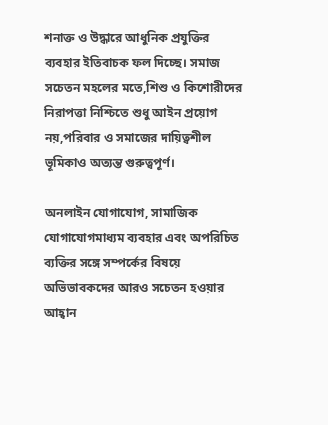শনাক্ত ও উদ্ধারে আধুনিক প্রযুক্তির ব্যবহার ইতিবাচক ফল দিচ্ছে। সমাজ সচেতন মহলের মতে,শিশু ও কিশোরীদের নিরাপত্তা নিশ্চিতে শুধু আইন প্রয়োগ নয়,পরিবার ও সমাজের দায়িত্বশীল ভূমিকাও অত্যন্ত গুরুত্বপূর্ণ।

অনলাইন যোগাযোগ, সামাজিক যোগাযোগমাধ্যম ব্যবহার এবং অপরিচিত ব্যক্তির সঙ্গে সম্পর্কের বিষয়ে অভিভাবকদের আরও সচেতন হওয়ার আহ্বান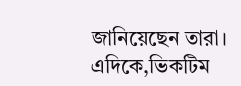জানিয়েছেন তারা। এদিকে,ভিকটিম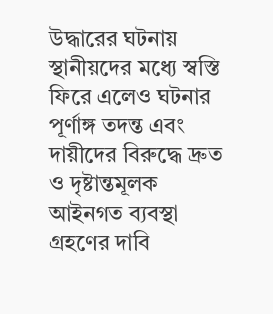উদ্ধারের ঘটনায় স্থানীয়দের মধ্যে স্বস্তি ফিরে এলেও ঘটনার পূর্ণাঙ্গ তদন্ত এবং দায়ীদের বিরুদ্ধে দ্রুত ও দৃষ্টান্তমূলক আইনগত ব্যবস্থা গ্রহণের দাবি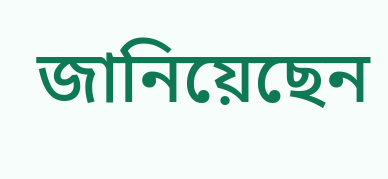জানিয়েছেন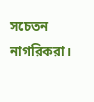সচেতন নাগরিকরা।